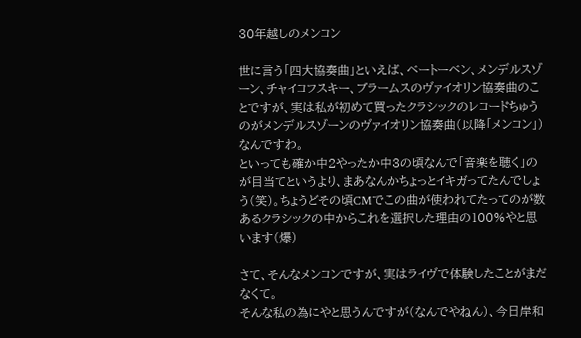30年越しのメンコン

世に言う「四大協奏曲」といえば、ベートーベン、メンデルスゾーン、チャイコフスキー、ブラームスのヴァイオリン協奏曲のことですが、実は私が初めて買ったクラシックのレコードちゅうのがメンデルスゾーンのヴァイオリン協奏曲(以降「メンコン」)なんですわ。
といっても確か中2やったか中3の頃なんで「音楽を聴く」のが目当てというより、まあなんかちょっとイキガってたんでしょう(笑)。ちょうどその頃CMでこの曲が使われてたってのが数あるクラシックの中からこれを選択した理由の100%やと思います(爆)

さて、そんなメンコンですが、実はライヴで体験したことがまだなくて。
そんな私の為にやと思うんですが(なんでやねん)、今日岸和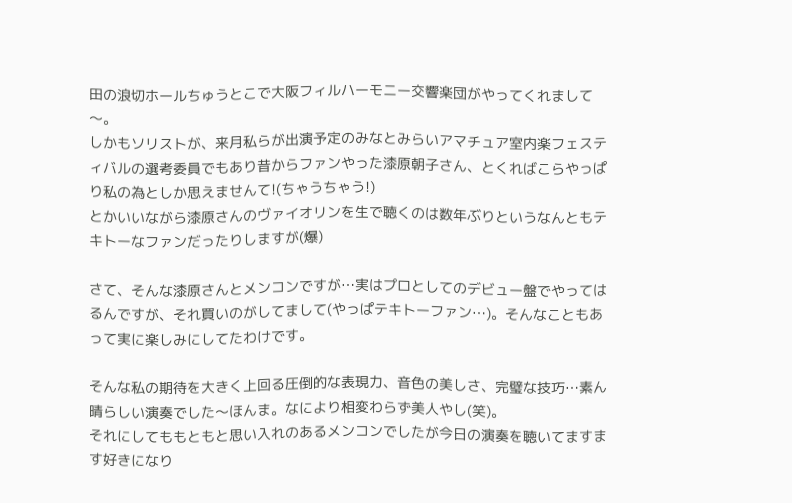田の浪切ホールちゅうとこで大阪フィルハーモニー交響楽団がやってくれまして〜。
しかもソリストが、来月私らが出演予定のみなとみらいアマチュア室内楽フェスティバルの選考委員でもあり昔からファンやった漆原朝子さん、とくればこらやっぱり私の為としか思えませんて!(ちゃうちゃう!)
とかいいながら漆原さんのヴァイオリンを生で聴くのは数年ぶりというなんともテキトーなファンだったりしますが(爆)

さて、そんな漆原さんとメンコンですが…実はプロとしてのデビュー盤でやってはるんですが、それ買いのがしてまして(やっぱテキトーファン…)。そんなこともあって実に楽しみにしてたわけです。

そんな私の期待を大きく上回る圧倒的な表現力、音色の美しさ、完璧な技巧…素ん晴らしい演奏でした〜ほんま。なにより相変わらず美人やし(笑)。
それにしてももともと思い入れのあるメンコンでしたが今日の演奏を聴いてますます好きになり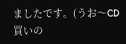ましたです。(うお〜CD買いの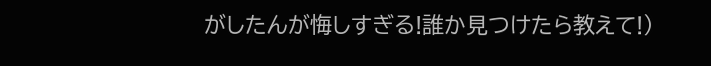がしたんが悔しすぎる!誰か見つけたら教えて!)